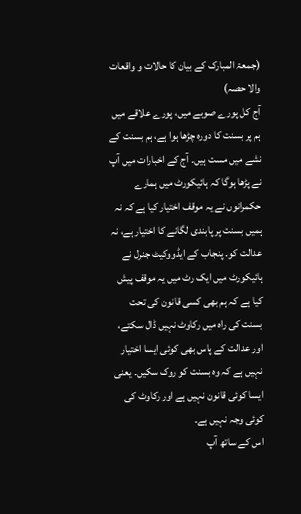(جمعۃ المبارک کے بیان کا حالات و واقعات والا حصہ)
آج کل پورے صوبے میں، پورے علاقے میں ہم پر بسنت کا دورہ چڑھا ہوا ہے، ہم بسنت کے نشے میں مست ہیں۔ آج کے اخبارات میں آپ نے پڑھا ہوگا کہ ہائیکورٹ میں ہمارے حکمرانوں نے یہ موقف اختیار کیا ہے کہ نہ ہمیں بسنت پر پابندی لگانے کا اختیار ہے، نہ عدالت کو۔ پنجاب کے ایڈووکیٹ جنرل نے ہائیکورٹ میں ایک رٹ میں یہ موقف پیش کیا ہے کہ ہم بھی کسی قانون کی تحت بسنت کی راہ میں رکاوٹ نہیں ڈال سکتے، اور عدالت کے پاس بھی کوئی ایسا اختیار نہیں ہے کہ وہ بسنت کو روک سکیں۔ یعنی ایسا کوئی قانون نہیں ہے اور رکاوٹ کی کوئی وجہ نہیں ہے۔
اس کے ساتھ آپ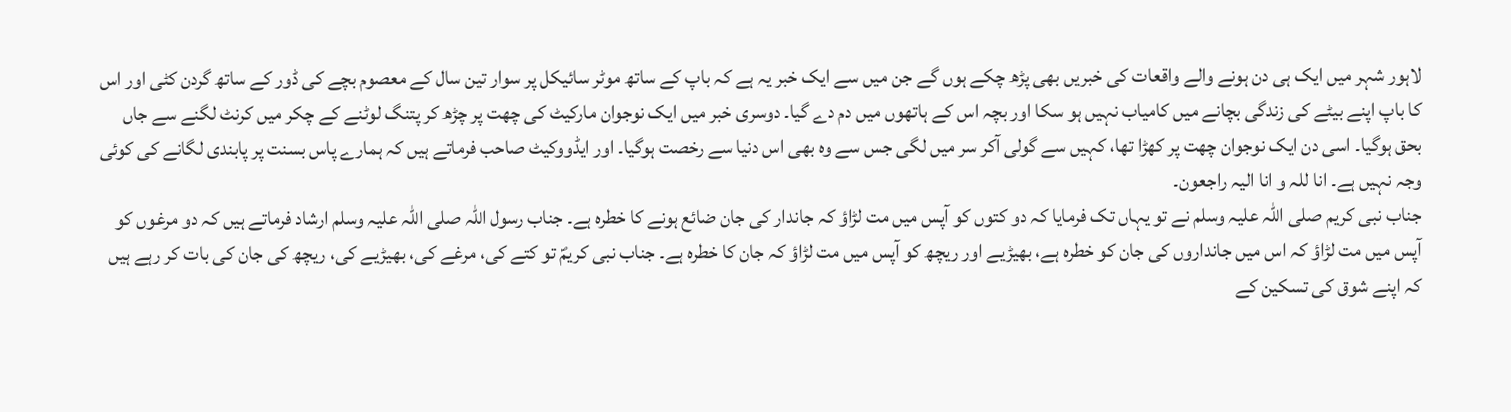لاہور شہر میں ایک ہی دن ہونے والے واقعات کی خبریں بھی پڑھ چکے ہوں گے جن میں سے ایک خبر یہ ہے کہ باپ کے ساتھ موٹر سائیکل پر سوار تین سال کے معصوم بچے کی ڈور کے ساتھ گردن کٹی اور اس کا باپ اپنے بیٹے کی زندگی بچانے میں کامیاب نہیں ہو سکا اور بچہ اس کے ہاتھوں میں دم دے گیا۔ دوسری خبر میں ایک نوجوان مارکیٹ کی چھت پر چڑھ کر پتنگ لوٹنے کے چکر میں کرنٹ لگنے سے جاں بحق ہوگیا۔ اسی دن ایک نوجوان چھت پر کھڑا تھا، کہیں سے گولی آکر سر میں لگی جس سے وہ بھی اس دنیا سے رخصت ہوگیا۔ اور ایڈووکیٹ صاحب فرماتے ہیں کہ ہمارے پاس بسنت پر پابندی لگانے کی کوئی وجہ نہیں ہے۔ انا للہ و انا الیہ راجعون۔
جناب نبی کریم صلی اللہ علیہ وسلم نے تو یہاں تک فرمایا کہ دو کتوں کو آپس میں مت لڑاؤ کہ جاندار کی جان ضائع ہونے کا خطرہ ہے۔ جناب رسول اللہ صلی اللہ علیہ وسلم ارشاد فرماتے ہیں کہ دو مرغوں کو آپس میں مت لڑاؤ کہ اس میں جانداروں کی جان کو خطرہ ہے، بھیڑیے اور ریچھ کو آپس میں مت لڑاؤ کہ جان کا خطرہ ہے۔ جناب نبی کریمؐ تو کتے کی، مرغے کی، بھیڑیے کی، ریچھ کی جان کی بات کر رہے ہیں کہ اپنے شوق کی تسکین کے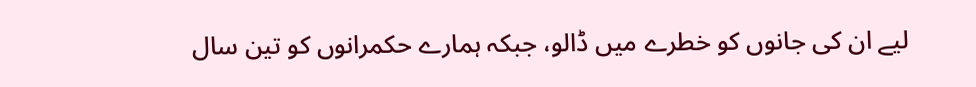لیے ان کی جانوں کو خطرے میں ڈالو، جبکہ ہمارے حکمرانوں کو تین سال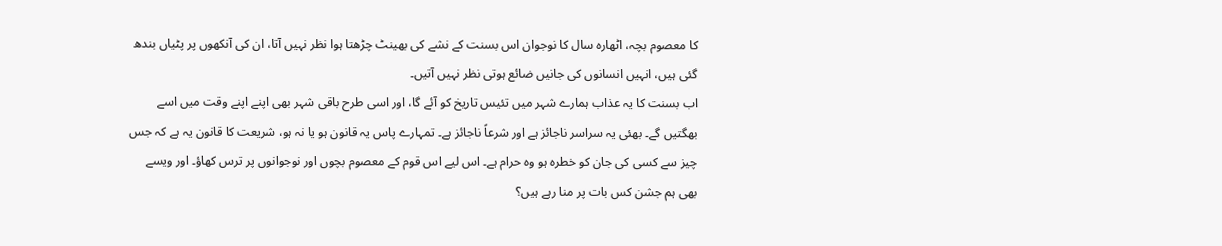کا معصوم بچہ، اٹھارہ سال کا نوجوان اس بسنت کے نشے کی بھینٹ چڑھتا ہوا نظر نہیں آتا، ان کی آنکھوں پر پٹیاں بندھ گئی ہیں، انہیں انسانوں کی جانیں ضائع ہوتی نظر نہیں آتیں۔
اب بسنت کا یہ عذاب ہمارے شہر میں تئیس تاریخ کو آئے گا، اور اسی طرح باقی شہر بھی اپنے اپنے وقت میں اسے بھگتیں گے۔ بھئی یہ سراسر ناجائز ہے اور شرعاً ناجائز ہے۔ تمہارے پاس یہ قانون ہو یا نہ ہو، شریعت کا قانون یہ ہے کہ جس چیز سے کسی کی جان کو خطرہ ہو وہ حرام ہے۔ اس لیے اس قوم کے معصوم بچوں اور نوجوانوں پر ترس کھاؤ۔ اور ویسے بھی ہم جشن کس بات پر منا رہے ہیں؟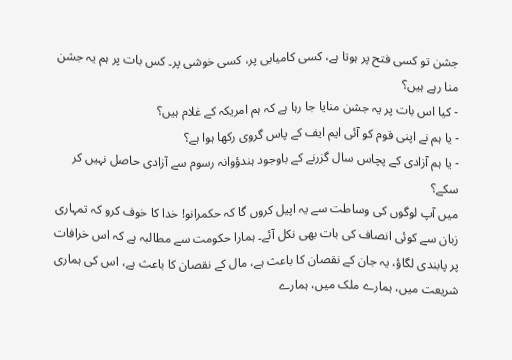جشن تو کسی فتح پر ہوتا ہے، کسی کامیابی پر، کسی خوشی پر۔ کس بات پر ہم یہ جشن منا رہے ہیں؟
- کیا اس بات پر یہ جشن منایا جا رہا ہے کہ ہم امریکہ کے غلام ہیں؟
- یا ہم نے اپنی قوم کو آئی ایم ایف کے پاس گروی رکھا ہوا ہے؟
- یا ہم آزادی کے پچاس سال گزرنے کے باوجود ہندؤوانہ رسوم سے آزادی حاصل نہیں کر سکے؟
میں آپ لوگوں کی وساطت سے یہ اپیل کروں گا کہ حکمرانو! خدا کا خوف کرو کہ تمہاری زبان سے کوئی انصاف کی بات بھی نکل آئے۔ ہمارا حکومت سے مطالبہ ہے کہ اس خرافات پر پابندی لگاؤ، یہ جان کے نقصان کا باعث ہے، مال کے نقصان کا باعث ہے، اس کی ہماری شریعت میں، ہمارے ملک میں، ہمارے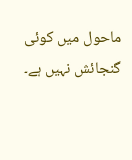ماحول میں کوئی گنجائش نہیں ہے۔